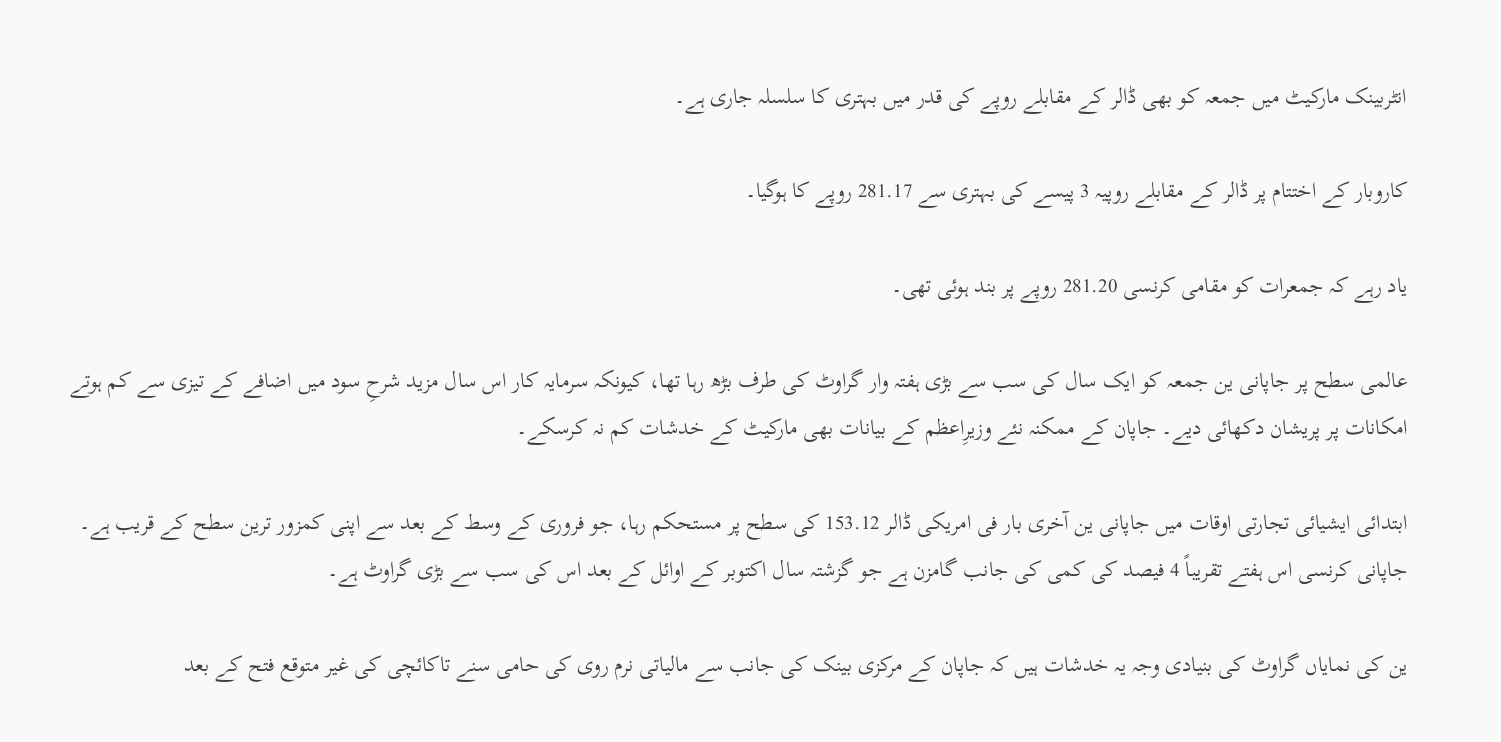انٹربینک مارکیٹ میں جمعہ کو بھی ڈالر کے مقابلے روپے کی قدر میں بہتری کا سلسلہ جاری ہے۔

کاروبار کے اختتام پر ڈالر کے مقابلے روپیہ 3 پیسے کی بہتری سے 281.17 روپے کا ہوگیا۔

یاد رہے کہ جمعرات کو مقامی کرنسی 281.20 روپے پر بند ہوئی تھی۔

عالمی سطح پر جاپانی ین جمعہ کو ایک سال کی سب سے بڑی ہفتہ وار گراوٹ کی طرف بڑھ رہا تھا، کیونکہ سرمایہ کار اس سال مزید شرحِ سود میں اضافے کے تیزی سے کم ہوتے امکانات پر پریشان دکھائی دیے۔ جاپان کے ممکنہ نئے وزیرِاعظم کے بیانات بھی مارکیٹ کے خدشات کم نہ کرسکے۔

ابتدائی ایشیائی تجارتی اوقات میں جاپانی ین آخری بار فی امریکی ڈالر 153.12 کی سطح پر مستحکم رہا، جو فروری کے وسط کے بعد سے اپنی کمزور ترین سطح کے قریب ہے۔ جاپانی کرنسی اس ہفتے تقریباً 4 فیصد کی کمی کی جانب گامزن ہے جو گزشتہ سال اکتوبر کے اوائل کے بعد اس کی سب سے بڑی گراوٹ ہے۔

ین کی نمایاں گراوٹ کی بنیادی وجہ یہ خدشات ہیں کہ جاپان کے مرکزی بینک کی جانب سے مالیاتی نرم روی کی حامی سنے تاکائچی کی غیر متوقع فتح کے بعد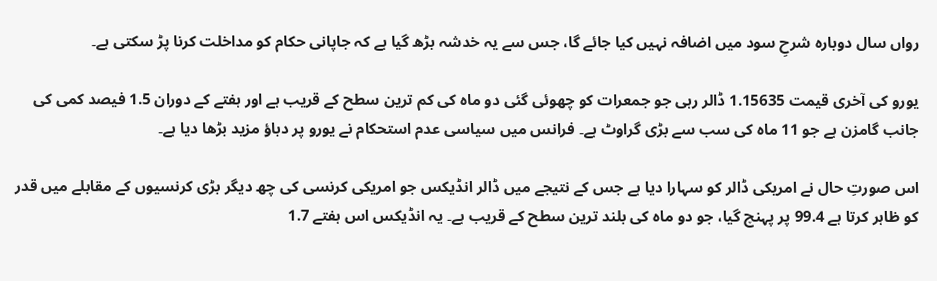رواں سال دوبارہ شرحِ سود میں اضافہ نہیں کیا جائے گا، جس سے یہ خدشہ بڑھ گیا ہے کہ جاپانی حکام کو مداخلت کرنا پڑ سکتی ہے۔

یورو کی آخری قیمت 1.15635 ڈالر رہی جو جمعرات کو چھوئی گئی دو ماہ کی کم ترین سطح کے قریب ہے اور ہفتے کے دوران 1.5 فیصد کمی کی جانب گامزن ہے جو 11 ماہ کی سب سے بڑی گراوٹ ہے۔ فرانس میں سیاسی عدم استحکام نے یورو پر دباؤ مزید بڑھا دیا ہے۔

اس صورتِ حال نے امریکی ڈالر کو سہارا دیا ہے جس کے نتیجے میں ڈالر انڈیکس جو امریکی کرنسی کی چھ دیگر بڑی کرنسیوں کے مقابلے میں قدر کو ظاہر کرتا ہے 99.4 پر پہنچ گیا، جو دو ماہ کی بلند ترین سطح کے قریب ہے۔ یہ انڈیکس اس ہفتے 1.7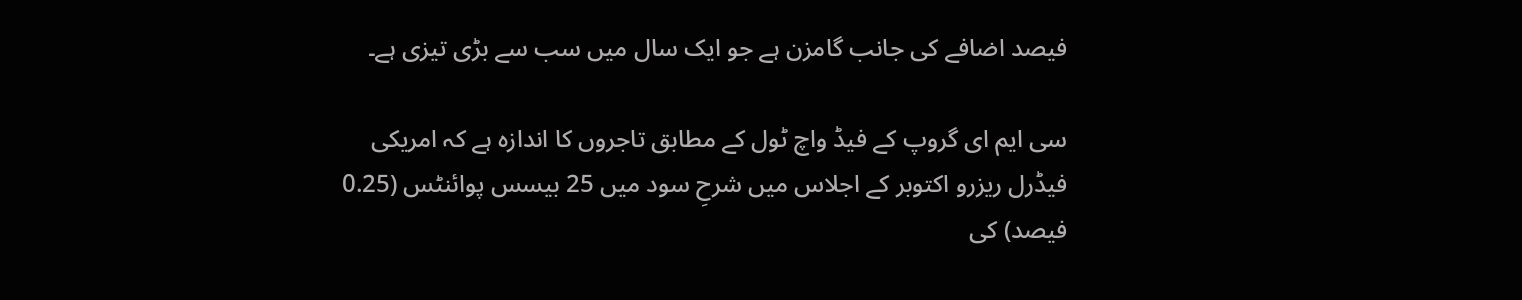فیصد اضافے کی جانب گامزن ہے جو ایک سال میں سب سے بڑی تیزی ہے۔

سی ایم ای گروپ کے فیڈ واچ ٹول کے مطابق تاجروں کا اندازہ ہے کہ امریکی فیڈرل ریزرو اکتوبر کے اجلاس میں شرحِ سود میں 25 بیسس پوائنٹس (0.25 فیصد) کی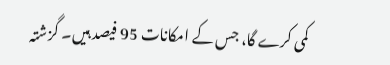کمی کرے گا، جس کے امکانات 95 فیصد ہیں۔ گزشتہ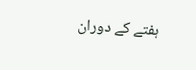ہفتے کے دوران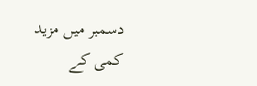دسمبر میں مزید کمی کے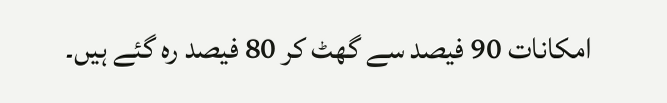امکانات 90 فیصد سے گھٹ کر 80 فیصد رہ گئے ہیں۔